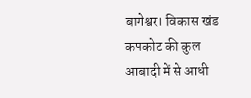बागेश्वर। विकास खंड कपकोट की कुल आबादी में से आधी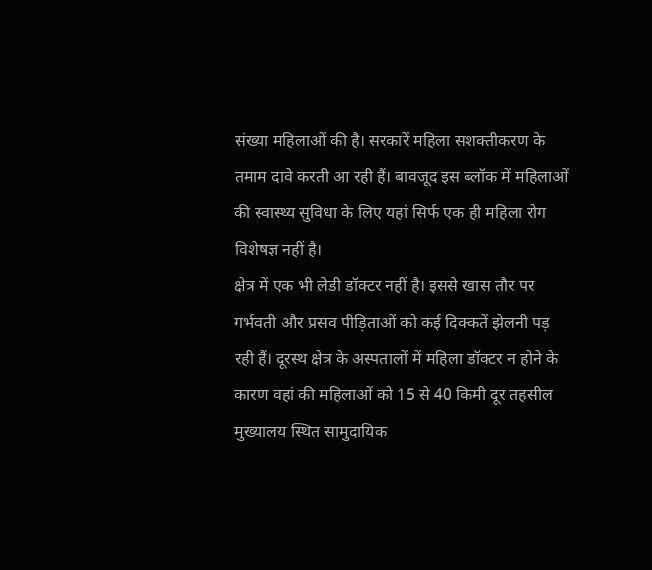संख्या महिलाओं की है। सरकारें महिला सशक्तीकरण के तमाम दावे करती आ रही हैं। बावजूद इस ब्लॉक में महिलाओं की स्वास्थ्य सुविधा के लिए यहां सिर्फ एक ही महिला रोग विशेषज्ञ नहीं है।
क्षेत्र में एक भी लेडी डॉक्टर नहीं है। इससे खास तौर पर गर्भवती और प्रसव पीड़िताओं को कई दिक्कतें झेलनी पड़ रही हैं। दूरस्थ क्षेत्र के अस्पतालों में महिला डॉक्टर न होने के कारण वहां की महिलाओं को 15 से 40 किमी दूर तहसील मुख्यालय स्थित सामुदायिक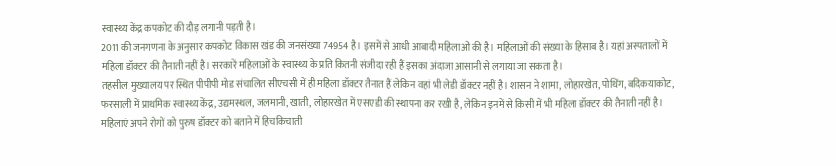स्वास्थ्य केंद्र कपकोट की दौड़ लगानी पड़ती है।
2011 की जनगणना के अनुसार कपकोट विकास खंड की जनसंख्या 74954 है। इसमें से आधी आबादी महिलाओं की है। महिलाओं की संख्या के हिसाब है। यहां अस्पतालों में महिला डॉक्टर की तैनाती नहीं है। सरकारें महिलाओं के स्वास्थ्य के प्रति कितनी संजीदा रही हैं इसका अंदाजा आसानी से लगाया जा सकता है।
तहसील मुख्यालय पर स्थित पीपीपी मोड संचालित सीएचसी में ही महिला डॉक्टर तैनात हैं लेकिन वहां भी लेडी डॉक्टर नहीं है। शासन ने शामा, लोहारखेत, पोथिंग, बदिकयाकोट, फरसाली में प्राथमिक स्वास्थ्य केंद्र, उद्यमस्थल, जलमानी, खाती, लोहारखेत में एसएडी की स्थापना कर रखी है, लेकिन इनमें से किसी में भी महिला डॉक्टर की तैनाती नहीं है।
महिलाएं अपने रोगों को पुरुष डॉक्टर को बताने में हिचकिचाती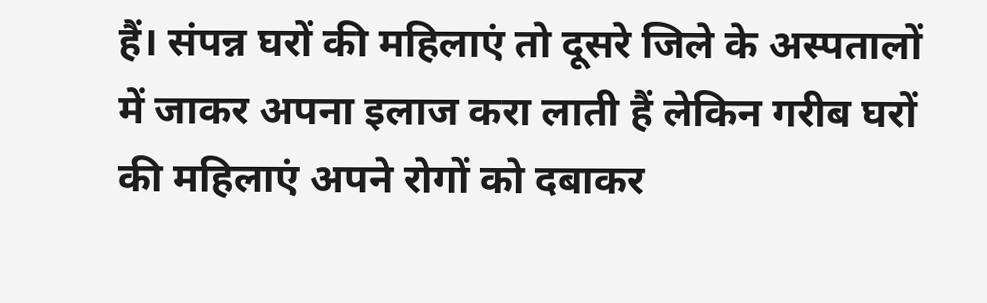हैं। संपन्न घरों की महिलाएं तो दूसरे जिले के अस्पतालों में जाकर अपना इलाज करा लाती हैं लेकिन गरीब घरों की महिलाएं अपने रोगों को दबाकर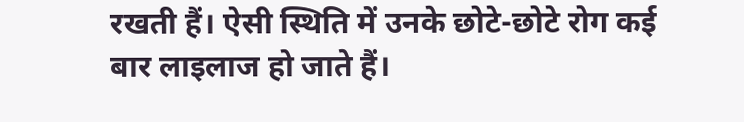रखती हैं। ऐसी स्थिति में उनके छोटे-छोटे रोग कई बार लाइलाज हो जाते हैं।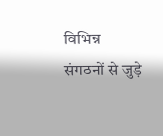विभिन्न संगठनों से जुड़े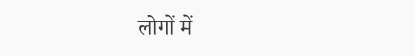लोगों में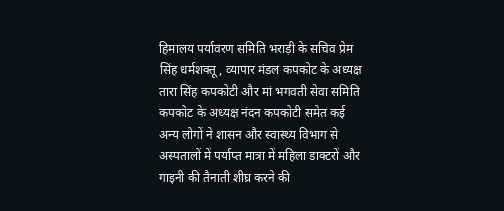हिमालय पर्यावरण समिति भराड़ी के सचिव प्रेम सिंह धर्मशक्तू, व्यापार मंडल कपकोट के अध्यक्ष तारा सिंह कपकोटी और मां भगवती सेवा समिति कपकोट के अध्यक्ष नंदन कपकोटी समेत कई अन्य लोगों ने शासन और स्वास्थ्य विभाग से अस्पतालों में पर्याप्त मात्रा में महिला डाक्टरों और गाइनी की तैनाती शीघ्र करने की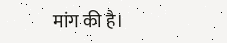मांग की है।